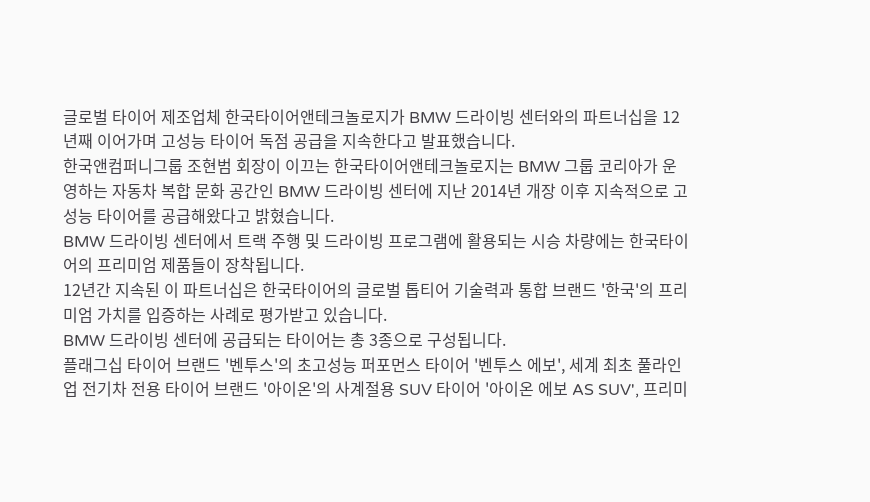글로벌 타이어 제조업체 한국타이어앤테크놀로지가 BMW 드라이빙 센터와의 파트너십을 12년째 이어가며 고성능 타이어 독점 공급을 지속한다고 발표했습니다.
한국앤컴퍼니그룹 조현범 회장이 이끄는 한국타이어앤테크놀로지는 BMW 그룹 코리아가 운영하는 자동차 복합 문화 공간인 BMW 드라이빙 센터에 지난 2014년 개장 이후 지속적으로 고성능 타이어를 공급해왔다고 밝혔습니다.
BMW 드라이빙 센터에서 트랙 주행 및 드라이빙 프로그램에 활용되는 시승 차량에는 한국타이어의 프리미엄 제품들이 장착됩니다.
12년간 지속된 이 파트너십은 한국타이어의 글로벌 톱티어 기술력과 통합 브랜드 '한국'의 프리미엄 가치를 입증하는 사례로 평가받고 있습니다.
BMW 드라이빙 센터에 공급되는 타이어는 총 3종으로 구성됩니다.
플래그십 타이어 브랜드 '벤투스'의 초고성능 퍼포먼스 타이어 '벤투스 에보', 세계 최초 풀라인업 전기차 전용 타이어 브랜드 '아이온'의 사계절용 SUV 타이어 '아이온 에보 AS SUV', 프리미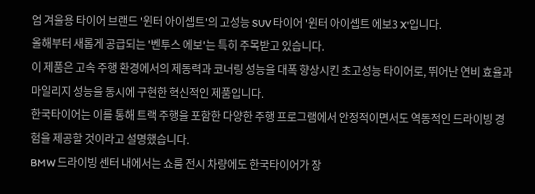엄 겨울용 타이어 브랜드 '윈터 아이셉트'의 고성능 SUV 타이어 '윈터 아이셉트 에보3 X'입니다.
올해부터 새롭게 공급되는 '벤투스 에보'는 특히 주목받고 있습니다.
이 제품은 고속 주행 환경에서의 제동력과 코너링 성능을 대폭 향상시킨 초고성능 타이어로, 뛰어난 연비 효율과 마일리지 성능을 동시에 구현한 혁신적인 제품입니다.
한국타이어는 이를 통해 트랙 주행을 포함한 다양한 주행 프로그램에서 안정적이면서도 역동적인 드라이빙 경험을 제공할 것이라고 설명했습니다.
BMW 드라이빙 센터 내에서는 쇼룸 전시 차량에도 한국타이어가 장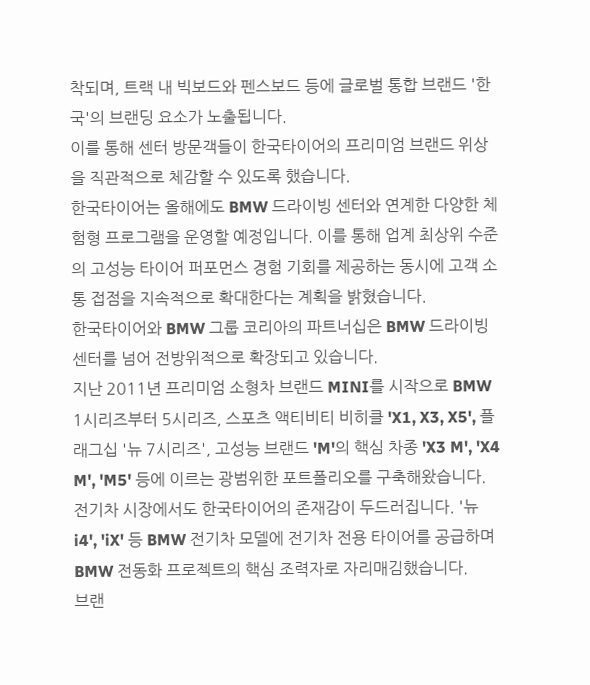착되며, 트랙 내 빅보드와 펜스보드 등에 글로벌 통합 브랜드 '한국'의 브랜딩 요소가 노출됩니다.
이를 통해 센터 방문객들이 한국타이어의 프리미엄 브랜드 위상을 직관적으로 체감할 수 있도록 했습니다.
한국타이어는 올해에도 BMW 드라이빙 센터와 연계한 다양한 체험형 프로그램을 운영할 예정입니다. 이를 통해 업계 최상위 수준의 고성능 타이어 퍼포먼스 경험 기회를 제공하는 동시에 고객 소통 접점을 지속적으로 확대한다는 계획을 밝혔습니다.
한국타이어와 BMW 그룹 코리아의 파트너십은 BMW 드라이빙 센터를 넘어 전방위적으로 확장되고 있습니다.
지난 2011년 프리미엄 소형차 브랜드 MINI를 시작으로 BMW 1시리즈부터 5시리즈, 스포츠 액티비티 비히클 'X1, X3, X5', 플래그십 '뉴 7시리즈', 고성능 브랜드 'M'의 핵심 차종 'X3 M', 'X4 M', 'M5' 등에 이르는 광범위한 포트폴리오를 구축해왔습니다.
전기차 시장에서도 한국타이어의 존재감이 두드러집니다. '뉴 i4', 'iX' 등 BMW 전기차 모델에 전기차 전용 타이어를 공급하며 BMW 전동화 프로젝트의 핵심 조력자로 자리매김했습니다.
브랜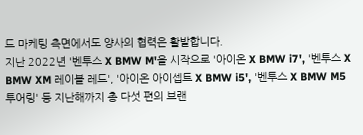드 마케팅 측면에서도 양사의 협력은 활발합니다.
지난 2022년 '벤투스 X BMW M'을 시작으로 '아이온 X BMW i7', '벤투스 X BMW XM 레이블 레드', '아이온 아이셉트 X BMW i5', '벤투스 X BMW M5 투어링' 등 지난해까지 총 다섯 편의 브랜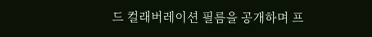드 컬래버레이션 필름을 공개하며 프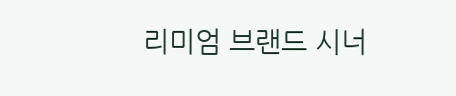리미엄 브랜드 시너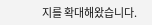지를 확대해왔습니다.